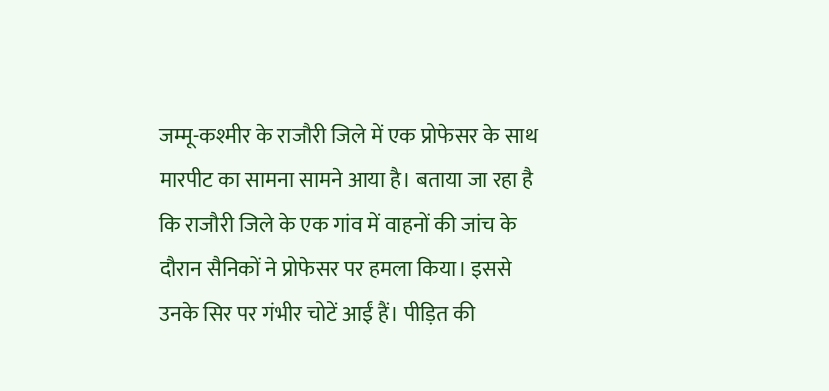जम्मू-कश्मीर के राजौरी जिले में एक प्रोफेसर के साथ मारपीट का सामना सामने आया है। बताया जा रहा है कि राजौरी जिले के एक गांव में वाहनों की जांच के दौरान सैनिकों ने प्रोफेसर पर हमला किया। इससे उनके सिर पर गंभीर चोटें आईं हैं। पीड़ित की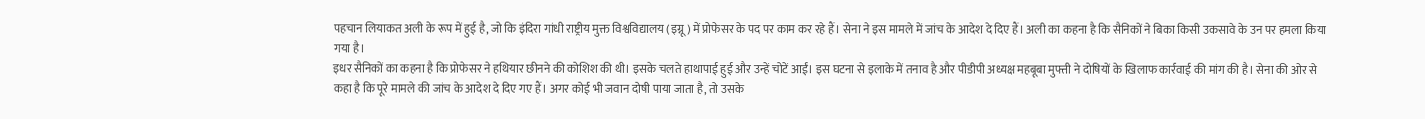पहचान लियाकत अली के रूप में हुई है, जो कि इंदिरा गांधी राष्ट्रीय मुक्त विश्वविद्यालय (इग्नू) में प्रोफेसर के पद पर काम कर रहे हैं। सेना ने इस मामले में जांच के आदेश दे दिए हैं। अली का कहना है कि सैनिकों ने बिका किसी उकसावे के उन पर हमला किया गया है।
इधर सैनिकों का कहना है कि प्रोफेसर ने हथियार छीनने की कोशिश की थी। इसके चलते हाथापाई हुई और उन्हें चोटें आईं। इस घटना से इलाके में तनाव है और पीडीपी अध्यक्ष महबूबा मुफ्ती ने दोषियों के खिलाफ कार्रवाई की मांग की है। सेना की ओर से कहा है कि पूरे मामले की जांच के आदेश दे दिए गए हैं। अगर कोई भी जवान दोषी पाया जाता है, तो उसके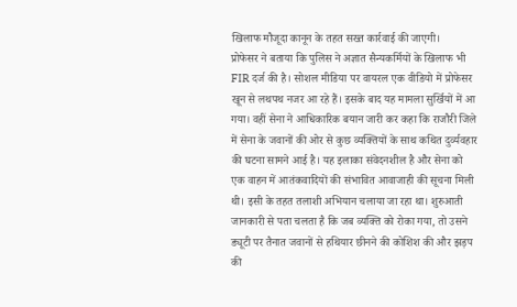खिलाफ मौजूदा कानून के तहत सख्त कार्रवाई की जाएगी।
प्रोफेसर ने बताया कि पुलिस ने अज्ञात सैन्यकर्मियों के खिलाफ भी FIR दर्ज की है। सोशल मीडिया पर वायरल एक वीडियो में प्रोफेसर खून से लथपथ नजर आ रहे हैं। इसके बाद यह मामला सुर्खियों में आ गया। वहीं सेना ने आधिकारिक बयान जारी कर कहा कि राजौरी जिले में सेना के जवानों की ओर से कुछ व्यक्तियों के साथ कथित दुर्व्यवहार की घटना सामने आई है। यह इलाका संवेदनशील है और सेना को एक वाहन में आतंकवादियों की संभावित आवाजाही की सूचना मिली थी। इसी के तहत तलाशी अभियान चलाया जा रहा था। शुरुआती जानकारी से पता चलता है कि जब व्यक्ति को रोका गया, तो उसने ड्यूटी पर तैनात जवानों से हथियार छीनने की कोशिश की और झड़प की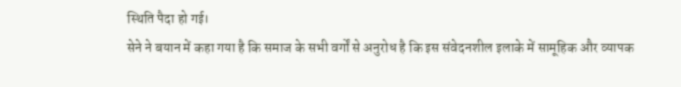स्थिति पैदा हो गई।
सेने ने बयान में कहा गया है कि समाज के सभी वर्गों से अनुरोध है कि इस संवेदनशील इलाके में सामूहिक और व्यापक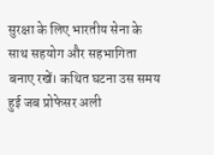सुरक्षा के लिए भारतीय सेना के साथ सहयोग और सहभागिता बनाए रखें। कथित घटना उस समय हुई जब प्रोफेसर अली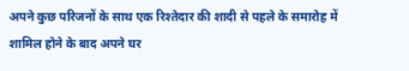अपने कुछ परिजनों के साथ एक रिश्तेदार की शादी से पहले के समारोह में शामिल होने के बाद अपने घर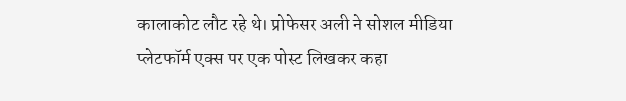कालाकोट लौट रहे थे। प्रोफेसर अली ने सोशल मीडिया प्लेटफॉर्म एक्स पर एक पोस्ट लिखकर कहा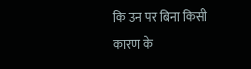कि उन पर बिना किसी कारण के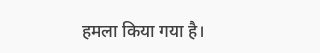हमला किया गया है।